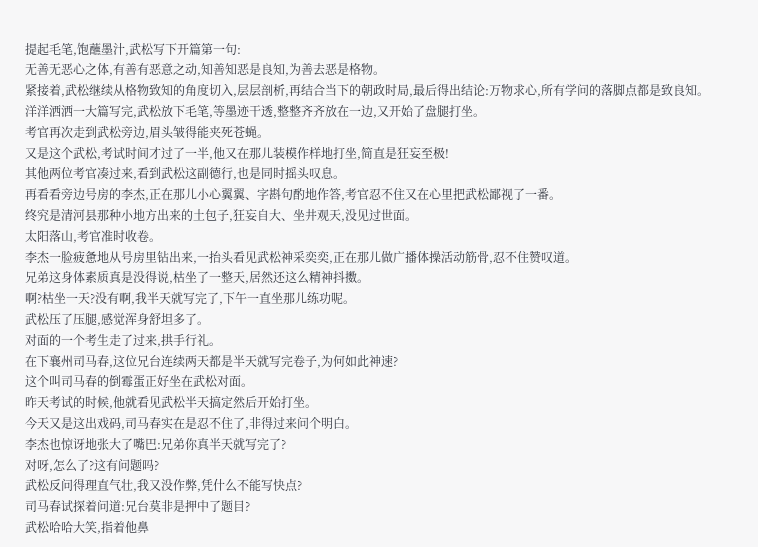提起毛笔,饱蘸墨汁,武松写下开篇第一句:
无善无恶心之体,有善有恶意之动,知善知恶是良知,为善去恶是格物。
紧接着,武松继续从格物致知的角度切入,层层剖析,再结合当下的朝政时局,最后得出结论:万物求心,所有学问的落脚点都是致良知。
洋洋洒洒一大篇写完,武松放下毛笔,等墨迹干透,整整齐齐放在一边,又开始了盘腿打坐。
考官再次走到武松旁边,眉头皱得能夹死苍蝇。
又是这个武松,考试时间才过了一半,他又在那儿装模作样地打坐,简直是狂妄至极!
其他两位考官凑过来,看到武松这副德行,也是同时摇头叹息。
再看看旁边号房的李杰,正在那儿小心翼翼、字斟句酌地作答,考官忍不住又在心里把武松鄙视了一番。
终究是清河县那种小地方出来的土包子,狂妄自大、坐井观天,没见过世面。
太阳落山,考官准时收卷。
李杰一脸疲惫地从号房里钻出来,一抬头看见武松神采奕奕,正在那儿做广播体操活动筋骨,忍不住赞叹道。
兄弟这身体素质真是没得说,枯坐了一整天,居然还这么精神抖擞。
啊?枯坐一天?没有啊,我半天就写完了,下午一直坐那儿练功呢。
武松压了压腿,感觉浑身舒坦多了。
对面的一个考生走了过来,拱手行礼。
在下襄州司马春,这位兄台连续两天都是半天就写完卷子,为何如此神速?
这个叫司马春的倒霉蛋正好坐在武松对面。
昨天考试的时候,他就看见武松半天搞定然后开始打坐。
今天又是这出戏码,司马春实在是忍不住了,非得过来问个明白。
李杰也惊讶地张大了嘴巴:兄弟你真半天就写完了?
对呀,怎么了?这有问题吗?
武松反问得理直气壮,我又没作弊,凭什么不能写快点?
司马春试探着问道:兄台莫非是押中了题目?
武松哈哈大笑,指着他鼻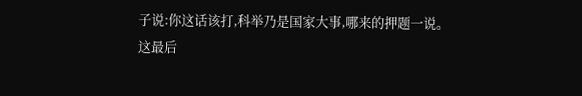子说:你这话该打,科举乃是国家大事,哪来的押题一说。
这最后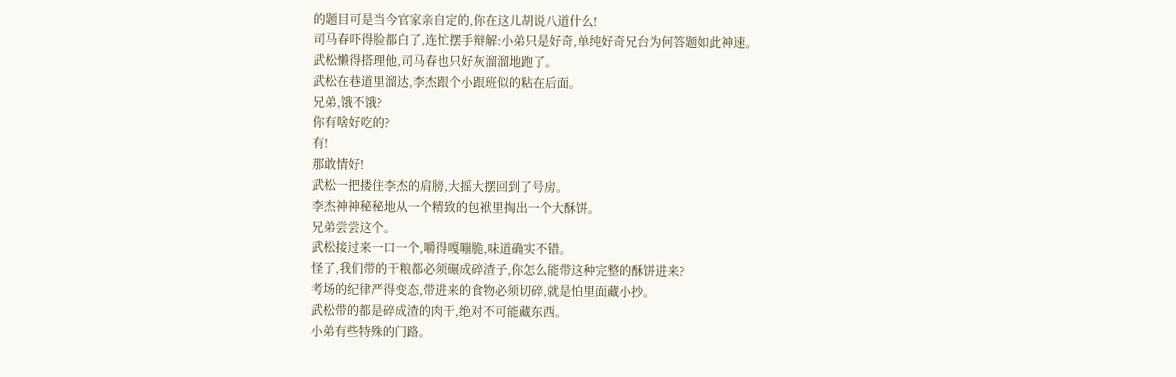的题目可是当今官家亲自定的,你在这儿胡说八道什么!
司马春吓得脸都白了,连忙摆手辩解:小弟只是好奇,单纯好奇兄台为何答题如此神速。
武松懒得搭理他,司马春也只好灰溜溜地跑了。
武松在巷道里溜达,李杰跟个小跟班似的粘在后面。
兄弟,饿不饿?
你有啥好吃的?
有!
那敢情好!
武松一把搂住李杰的肩膀,大摇大摆回到了号房。
李杰神神秘秘地从一个精致的包袱里掏出一个大酥饼。
兄弟尝尝这个。
武松接过来一口一个,嚼得嘎嘣脆,味道确实不错。
怪了,我们带的干粮都必须碾成碎渣子,你怎么能带这种完整的酥饼进来?
考场的纪律严得变态,带进来的食物必须切碎,就是怕里面藏小抄。
武松带的都是碎成渣的肉干,绝对不可能藏东西。
小弟有些特殊的门路。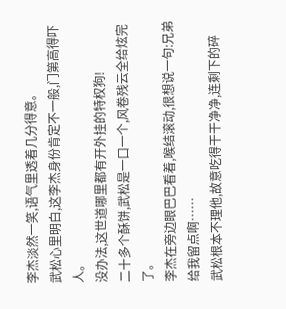李杰淡然一笑,语气里透着几分得意。
武松心里明白,这李杰身份肯定不一般,门第高得吓人。
没办法,这世道哪里都有开外挂的特权狗!
二十多个酥饼,武松是一口一个,风卷残云全给炫完了。
李杰在旁边眼巴巴看着,喉结滚动,很想说一句:兄弟给我留点啊……
武松根本不理他,故意吃得干干净净,连剩下的碎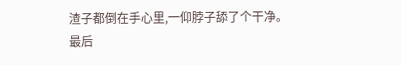渣子都倒在手心里,一仰脖子舔了个干净。
最后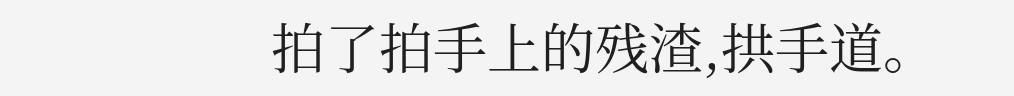拍了拍手上的残渣,拱手道。